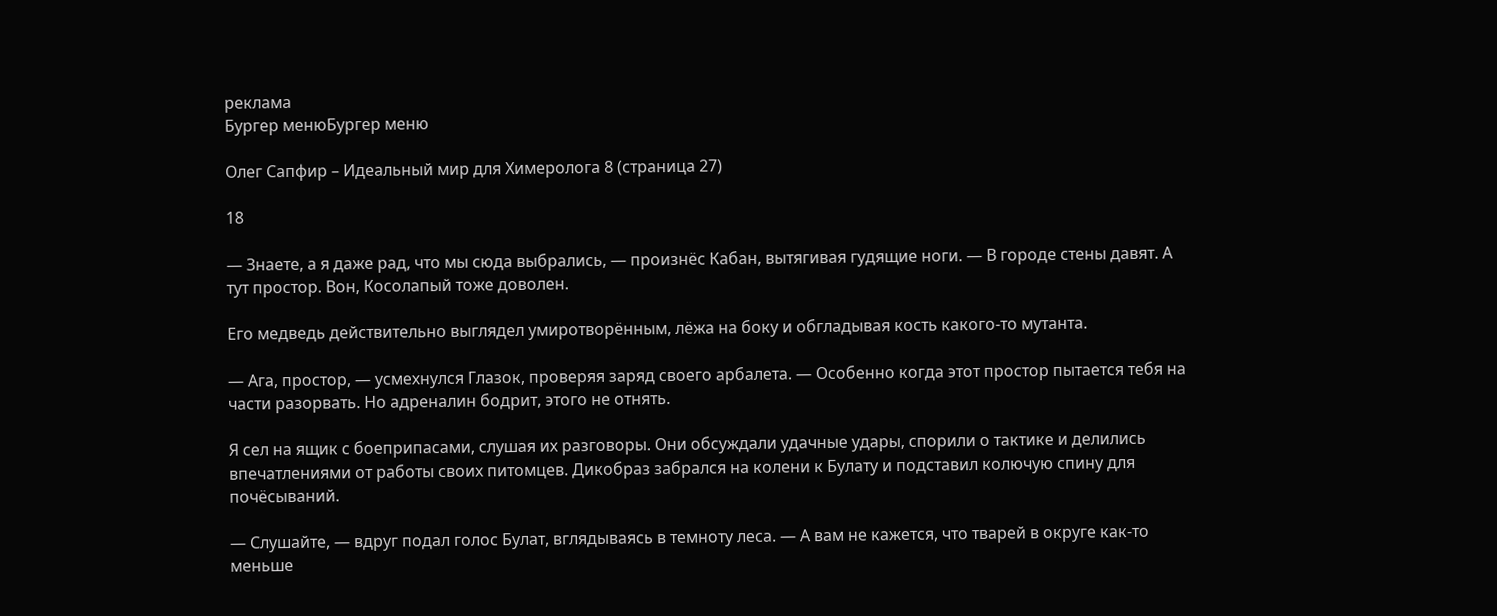реклама
Бургер менюБургер меню

Олег Сапфир – Идеальный мир для Химеролога 8 (страница 27)

18

— Знаете, а я даже рад, что мы сюда выбрались, — произнёс Кабан, вытягивая гудящие ноги. — В городе стены давят. А тут простор. Вон, Косолапый тоже доволен.

Его медведь действительно выглядел умиротворённым, лёжа на боку и обгладывая кость какого-то мутанта.

— Ага, простор, — усмехнулся Глазок, проверяя заряд своего арбалета. — Особенно когда этот простор пытается тебя на части разорвать. Но адреналин бодрит, этого не отнять.

Я сел на ящик с боеприпасами, слушая их разговоры. Они обсуждали удачные удары, спорили о тактике и делились впечатлениями от работы своих питомцев. Дикобраз забрался на колени к Булату и подставил колючую спину для почёсываний.

— Слушайте, — вдруг подал голос Булат, вглядываясь в темноту леса. — А вам не кажется, что тварей в округе как-то меньше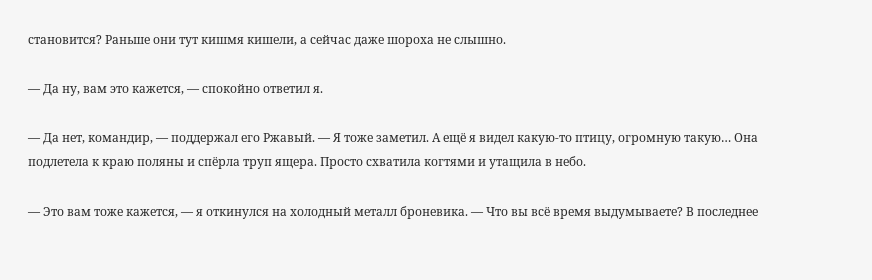становится? Раньше они тут кишмя кишели, а сейчас даже шороха не слышно.

— Да ну, вам это кажется, — спокойно ответил я.

— Да нет, командир, — поддержал его Ржавый. — Я тоже заметил. А ещё я видел какую-то птицу, огромную такую… Она подлетела к краю поляны и спёрла труп ящера. Просто схватила когтями и утащила в небо.

— Это вам тоже кажется, — я откинулся на холодный металл броневика. — Что вы всё время выдумываете? В последнее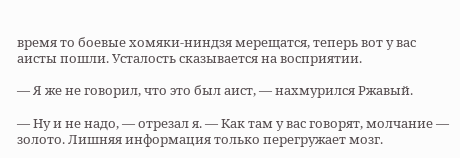время то боевые хомяки-ниндзя мерещатся, теперь вот у вас аисты пошли. Усталость сказывается на восприятии.

— Я же не говорил, что это был аист, — нахмурился Ржавый.

— Ну и не надо, — отрезал я. — Как там у вас говорят, молчание — золото. Лишняя информация только перегружает мозг.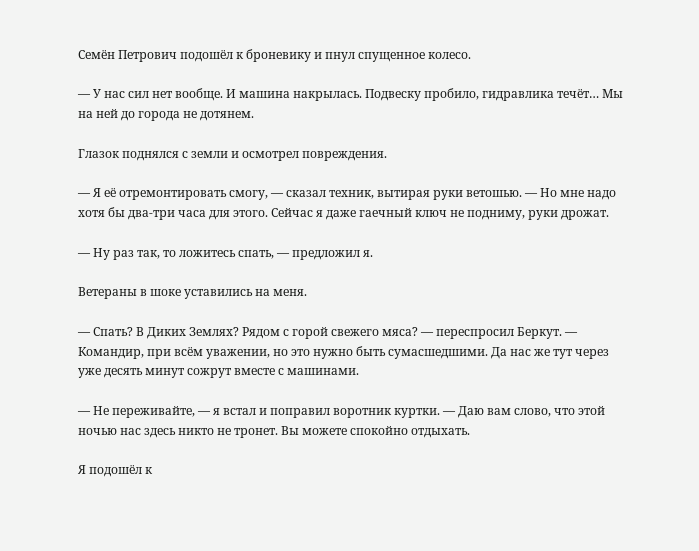Семён Петрович подошёл к броневику и пнул спущенное колесо.

— У нас сил нет вообще. И машина накрылась. Подвеску пробило, гидравлика течёт… Мы на ней до города не дотянем.

Глазок поднялся с земли и осмотрел повреждения.

— Я её отремонтировать смогу, — сказал техник, вытирая руки ветошью. — Но мне надо хотя бы два-три часа для этого. Сейчас я даже гаечный ключ не подниму, руки дрожат.

— Ну раз так, то ложитесь спать, — предложил я.

Ветераны в шоке уставились на меня.

— Спать? В Диких Землях? Рядом с горой свежего мяса? — переспросил Беркут. — Командир, при всём уважении, но это нужно быть сумасшедшими. Да нас же тут через уже десять минут сожрут вместе с машинами.

— Не переживайте, — я встал и поправил воротник куртки. — Даю вам слово, что этой ночью нас здесь никто не тронет. Вы можете спокойно отдыхать.

Я подошёл к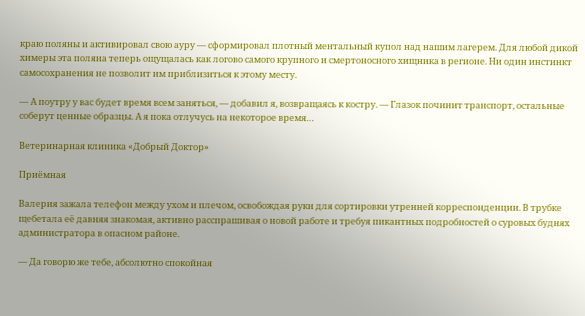краю поляны и активировал свою ауру — сформировал плотный ментальный купол над нашим лагерем. Для любой дикой химеры эта поляна теперь ощущалась как логово самого крупного и смертоносного хищника в регионе. Ни один инстинкт самосохранения не позволит им приблизиться к этому месту.

— А поутру у вас будет время всем заняться, — добавил я, возвращаясь к костру. — Глазок починит транспорт, остальные соберут ценные образцы. А я пока отлучусь на некоторое время…

Ветеринарная клиника «Добрый Доктор»

Приёмная

Валерия зажала телефон между ухом и плечом, освобождая руки для сортировки утренней корреспонденции. В трубке щебетала её давняя знакомая, активно расспрашивая о новой работе и требуя пикантных подробностей о суровых буднях администратора в опасном районе.

— Да говорю же тебе, абсолютно спокойная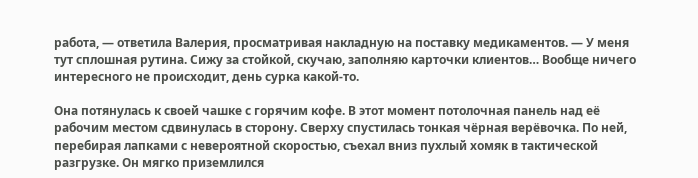работа, — ответила Валерия, просматривая накладную на поставку медикаментов. — У меня тут сплошная рутина. Сижу за стойкой, скучаю, заполняю карточки клиентов… Вообще ничего интересного не происходит, день сурка какой-то.

Она потянулась к своей чашке с горячим кофе. В этот момент потолочная панель над её рабочим местом сдвинулась в сторону. Сверху спустилась тонкая чёрная верёвочка. По ней, перебирая лапками с невероятной скоростью, съехал вниз пухлый хомяк в тактической разгрузке. Он мягко приземлился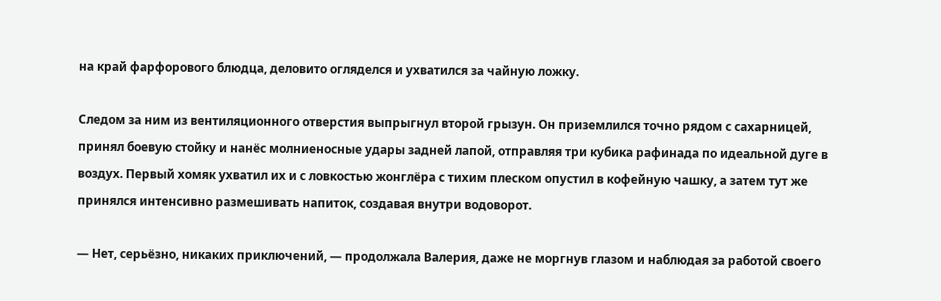на край фарфорового блюдца, деловито огляделся и ухватился за чайную ложку.

Следом за ним из вентиляционного отверстия выпрыгнул второй грызун. Он приземлился точно рядом с сахарницей, принял боевую стойку и нанёс молниеносные удары задней лапой, отправляя три кубика рафинада по идеальной дуге в воздух. Первый хомяк ухватил их и с ловкостью жонглёра с тихим плеском опустил в кофейную чашку, а затем тут же принялся интенсивно размешивать напиток, создавая внутри водоворот.

— Нет, серьёзно, никаких приключений, — продолжала Валерия, даже не моргнув глазом и наблюдая за работой своего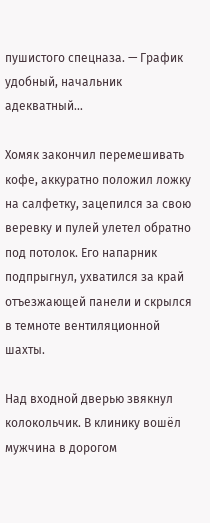пушистого спецназа. — График удобный, начальник адекватный…

Хомяк закончил перемешивать кофе, аккуратно положил ложку на салфетку, зацепился за свою веревку и пулей улетел обратно под потолок. Его напарник подпрыгнул, ухватился за край отъезжающей панели и скрылся в темноте вентиляционной шахты.

Над входной дверью звякнул колокольчик. В клинику вошёл мужчина в дорогом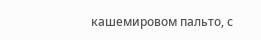кашемировом пальто, с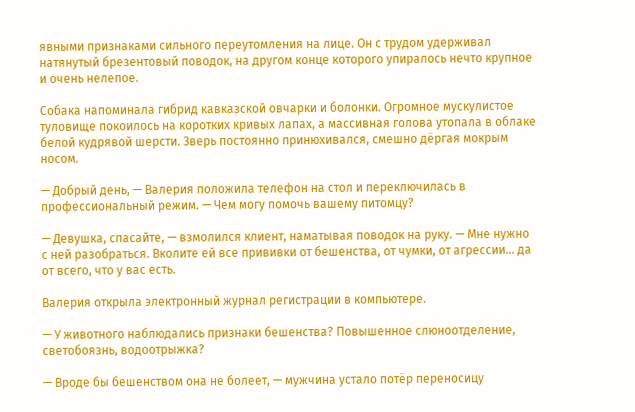явными признаками сильного переутомления на лице. Он с трудом удерживал натянутый брезентовый поводок, на другом конце которого упиралось нечто крупное и очень нелепое.

Собака напоминала гибрид кавказской овчарки и болонки. Огромное мускулистое туловище покоилось на коротких кривых лапах, а массивная голова утопала в облаке белой кудрявой шерсти. Зверь постоянно принюхивался, смешно дёргая мокрым носом.

— Добрый день, — Валерия положила телефон на стол и переключилась в профессиональный режим. — Чем могу помочь вашему питомцу?

— Девушка, спасайте, — взмолился клиент, наматывая поводок на руку. — Мне нужно с ней разобраться. Вколите ей все прививки от бешенства, от чумки, от агрессии… да от всего, что у вас есть.

Валерия открыла электронный журнал регистрации в компьютере.

— У животного наблюдались признаки бешенства? Повышенное слюноотделение, светобоязнь, водоотрыжка?

— Вроде бы бешенством она не болеет, — мужчина устало потёр переносицу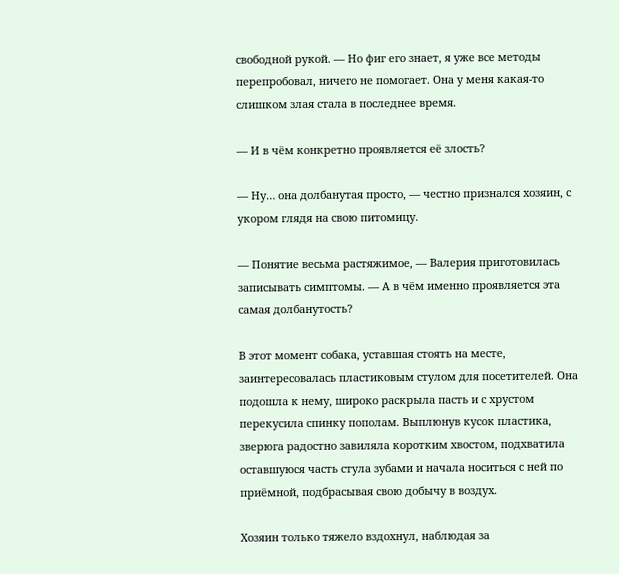свободной рукой. — Но фиг его знает, я уже все методы перепробовал, ничего не помогает. Она у меня какая-то слишком злая стала в последнее время.

— И в чём конкретно проявляется её злость?

— Ну… она долбанутая просто, — честно признался хозяин, с укором глядя на свою питомицу.

— Понятие весьма растяжимое, — Валерия приготовилась записывать симптомы. — А в чём именно проявляется эта самая долбанутость?

В этот момент собака, уставшая стоять на месте, заинтересовалась пластиковым стулом для посетителей. Она подошла к нему, широко раскрыла пасть и с хрустом перекусила спинку пополам. Выплюнув кусок пластика, зверюга радостно завиляла коротким хвостом, подхватила оставшуюся часть стула зубами и начала носиться с ней по приёмной, подбрасывая свою добычу в воздух.

Хозяин только тяжело вздохнул, наблюдая за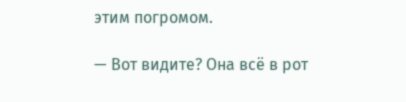этим погромом.

— Вот видите? Она всё в рот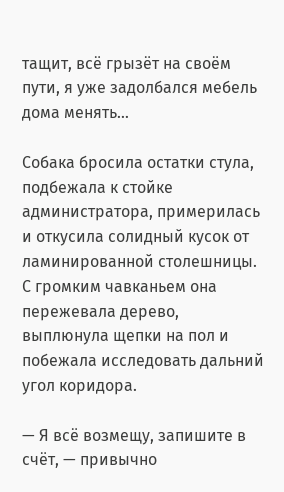тащит, всё грызёт на своём пути, я уже задолбался мебель дома менять…

Собака бросила остатки стула, подбежала к стойке администратора, примерилась и откусила солидный кусок от ламинированной столешницы. С громким чавканьем она пережевала дерево, выплюнула щепки на пол и побежала исследовать дальний угол коридора.

— Я всё возмещу, запишите в счёт, — привычно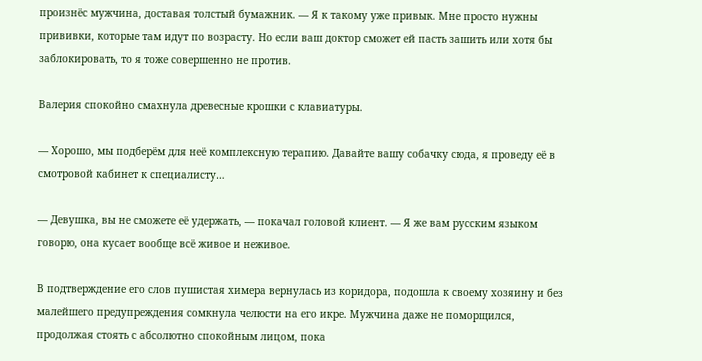произнёс мужчина, доставая толстый бумажник. — Я к такому уже привык. Мне просто нужны прививки, которые там идут по возрасту. Но если ваш доктор сможет ей пасть зашить или хотя бы заблокировать, то я тоже совершенно не против.

Валерия спокойно смахнула древесные крошки с клавиатуры.

— Хорошо, мы подберём для неё комплексную терапию. Давайте вашу собачку сюда, я проведу её в смотровой кабинет к специалисту…

— Девушка, вы не сможете её удержать, — покачал головой клиент. — Я же вам русским языком говорю, она кусает вообще всё живое и неживое.

В подтверждение его слов пушистая химера вернулась из коридора, подошла к своему хозяину и без малейшего предупреждения сомкнула челюсти на его икре. Мужчина даже не поморщился, продолжая стоять с абсолютно спокойным лицом, пока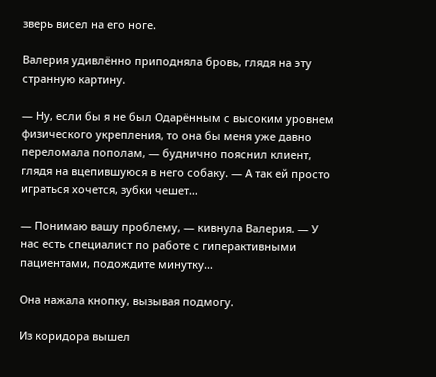зверь висел на его ноге.

Валерия удивлённо приподняла бровь, глядя на эту странную картину.

— Ну, если бы я не был Одарённым с высоким уровнем физического укрепления, то она бы меня уже давно переломала пополам, — буднично пояснил клиент, глядя на вцепившуюся в него собаку. — А так ей просто играться хочется, зубки чешет…

— Понимаю вашу проблему, — кивнула Валерия. — У нас есть специалист по работе с гиперактивными пациентами, подождите минутку…

Она нажала кнопку, вызывая подмогу.

Из коридора вышел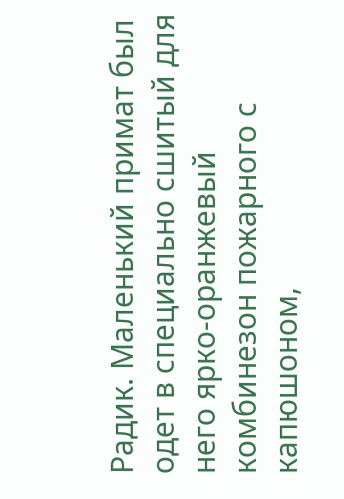Радик. Маленький примат был одет в специально сшитый для него ярко-оранжевый комбинезон пожарного с капюшоном,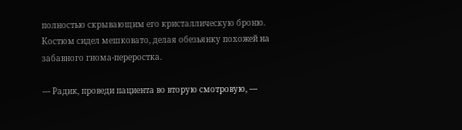полностью скрывающим его кристаллическую броню. Костюм сидел мешковато, делая обезьянку похожей на забавного гнома-переростка.

— Радик, проведи пациента во вторую смотровую, —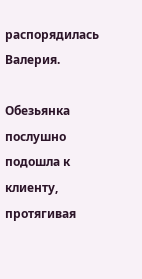распорядилась Валерия.

Обезьянка послушно подошла к клиенту, протягивая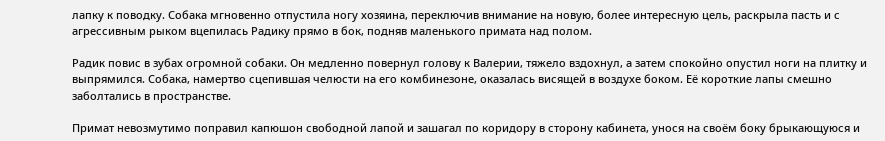лапку к поводку. Собака мгновенно отпустила ногу хозяина, переключив внимание на новую, более интересную цель, раскрыла пасть и с агрессивным рыком вцепилась Радику прямо в бок, подняв маленького примата над полом.

Радик повис в зубах огромной собаки. Он медленно повернул голову к Валерии, тяжело вздохнул, а затем спокойно опустил ноги на плитку и выпрямился. Собака, намертво сцепившая челюсти на его комбинезоне, оказалась висящей в воздухе боком. Её короткие лапы смешно заболтались в пространстве.

Примат невозмутимо поправил капюшон свободной лапой и зашагал по коридору в сторону кабинета, унося на своём боку брыкающуюся и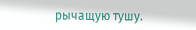рычащую тушу.